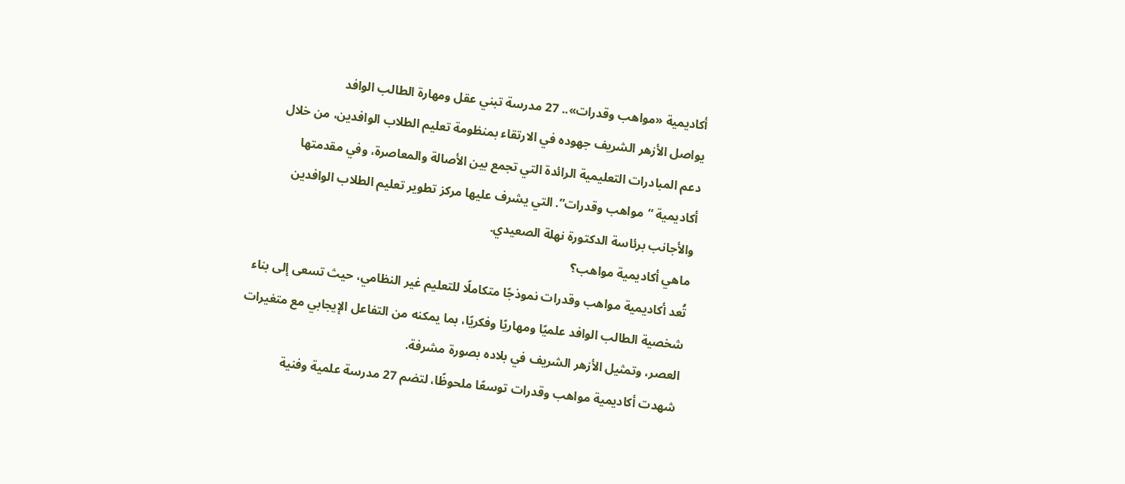أكاديمية «مواهب وقدرات».. 27 مدرسة تبني عقل ومهارة الطالب الوافد
يواصل الأزهر الشريف جهوده في الارتقاء بمنظومة تعليم الطلاب الوافدين، من خلال دعم المبادرات التعليمية الرائدة التي تجمع بين الأصالة والمعاصرة، وفي مقدمتها أكاديمية “مواهب وقدرات”. التي يشرف عليها مركز تطوير تعليم الطلاب الوافدين والأجانب برئاسة الدكتورة نهلة الصعيدي.
ماهي أكاديمية مواهب؟
تُعد أكاديمية مواهب وقدرات نموذجًا متكاملًا للتعليم غير النظامي، حيث تسعى إلى بناء شخصية الطالب الوافد علميًا ومهاريًا وفكريًا، بما يمكنه من التفاعل الإيجابي مع متغيرات العصر، وتمثيل الأزهر الشريف في بلاده بصورة مشرفة.
شهدت أكاديمية مواهب وقدرات توسعًا ملحوظًا، لتضم 27 مدرسة علمية وفنية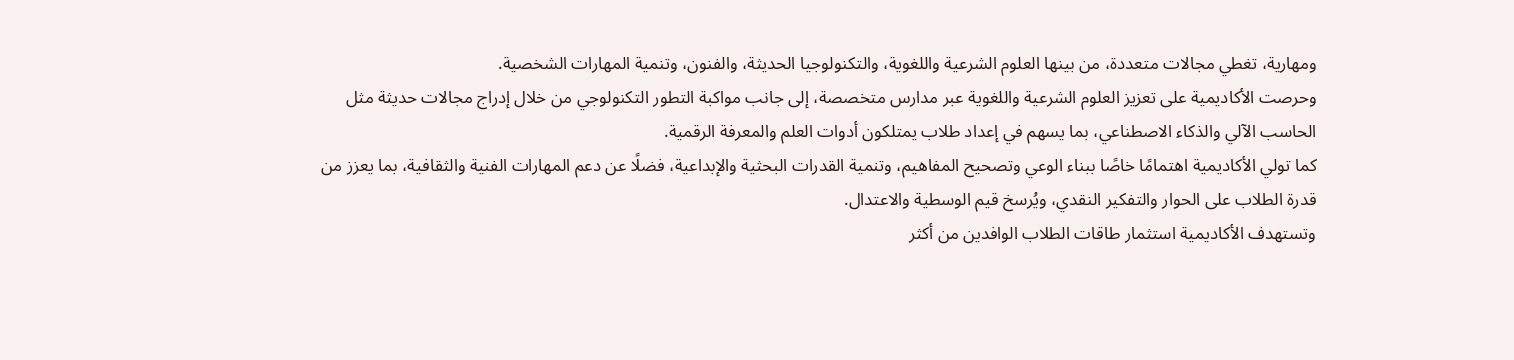ومهارية، تغطي مجالات متعددة، من بينها العلوم الشرعية واللغوية، والتكنولوجيا الحديثة، والفنون، وتنمية المهارات الشخصية.
وحرصت الأكاديمية على تعزيز العلوم الشرعية واللغوية عبر مدارس متخصصة، إلى جانب مواكبة التطور التكنولوجي من خلال إدراج مجالات حديثة مثل الحاسب الآلي والذكاء الاصطناعي، بما يسهم في إعداد طلاب يمتلكون أدوات العلم والمعرفة الرقمية.
كما تولي الأكاديمية اهتمامًا خاصًا ببناء الوعي وتصحيح المفاهيم، وتنمية القدرات البحثية والإبداعية، فضلًا عن دعم المهارات الفنية والثقافية، بما يعزز من قدرة الطلاب على الحوار والتفكير النقدي، ويُرسخ قيم الوسطية والاعتدال.
وتستهدف الأكاديمية استثمار طاقات الطلاب الوافدين من أكثر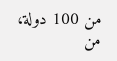من 100 دولة، من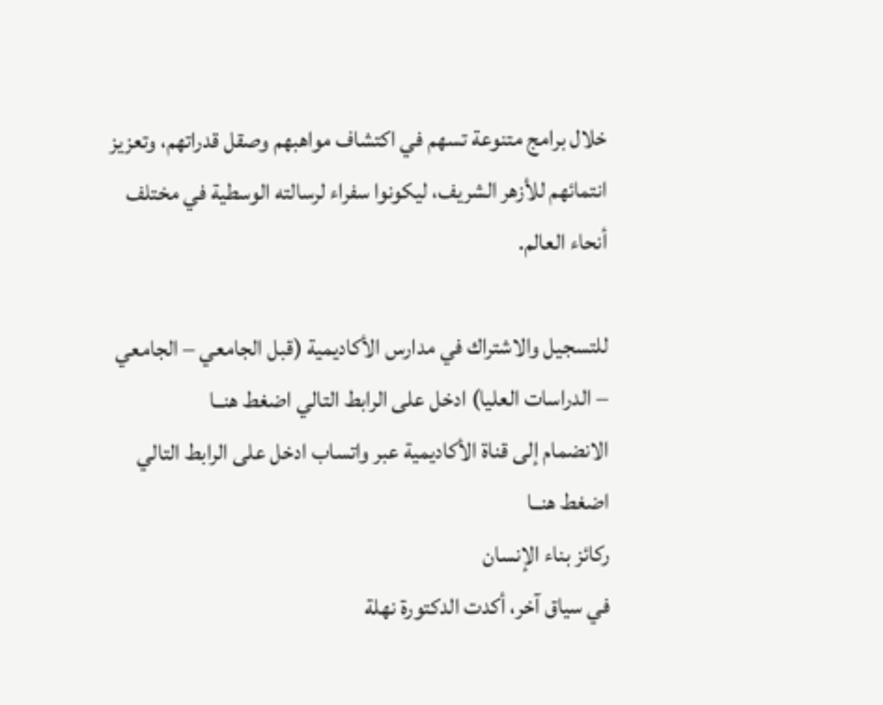خلال برامج متنوعة تسهم في اكتشاف مواهبهم وصقل قدراتهم، وتعزيز انتمائهم للأزهر الشريف، ليكونوا سفراء لرسالته الوسطية في مختلف أنحاء العالم.

للتسجيل والاشتراك في مدارس الأكاديمية (قبل الجامعي – الجامعي – الدراسات العليا) ادخل على الرابط التالي اضغط هنــا
الانضمام إلى قناة الأكاديمية عبر واتساب ادخل على الرابط التالي اضغط هنــا
ركائز بناء الإنسان
في سياق آخر، أكدت الدكتورة نهلة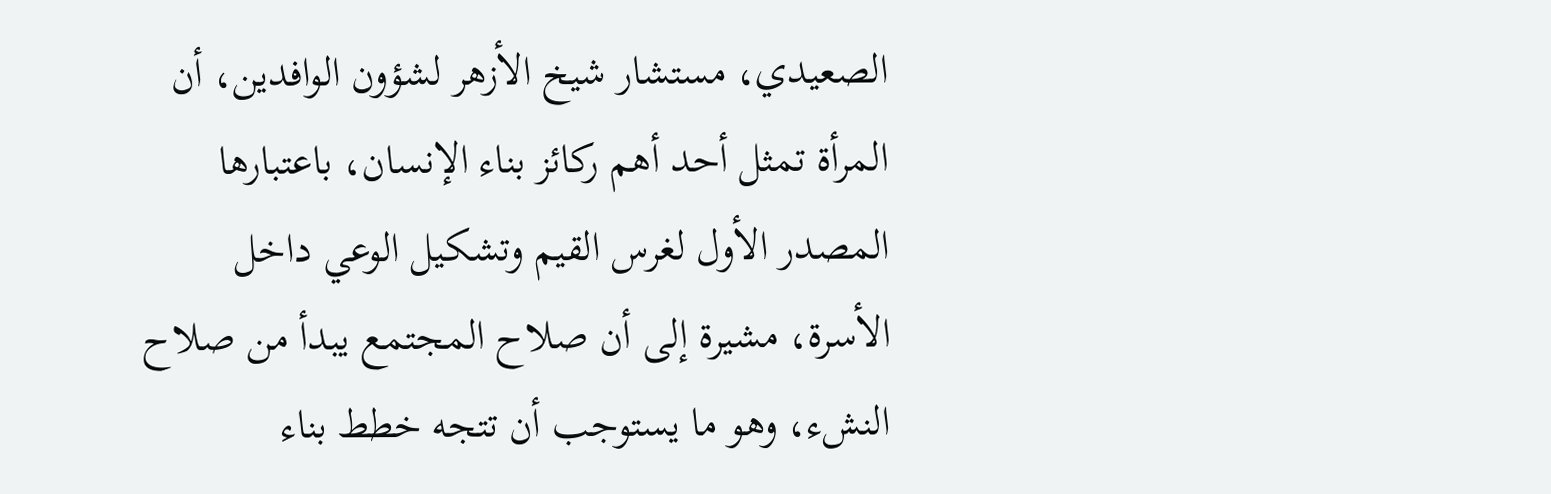الصعيدي، مستشار شيخ الأزهر لشؤون الوافدين، أن المرأة تمثل أحد أهم ركائز بناء الإنسان، باعتبارها المصدر الأول لغرس القيم وتشكيل الوعي داخل الأسرة، مشيرة إلى أن صلاح المجتمع يبدأ من صلاح النشء، وهو ما يستوجب أن تتجه خطط بناء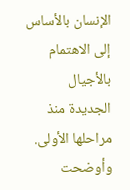الإنسان بالأساس إلى الاهتمام بالأجيال الجديدة منذ مراحلها الأولى.
وأوضحت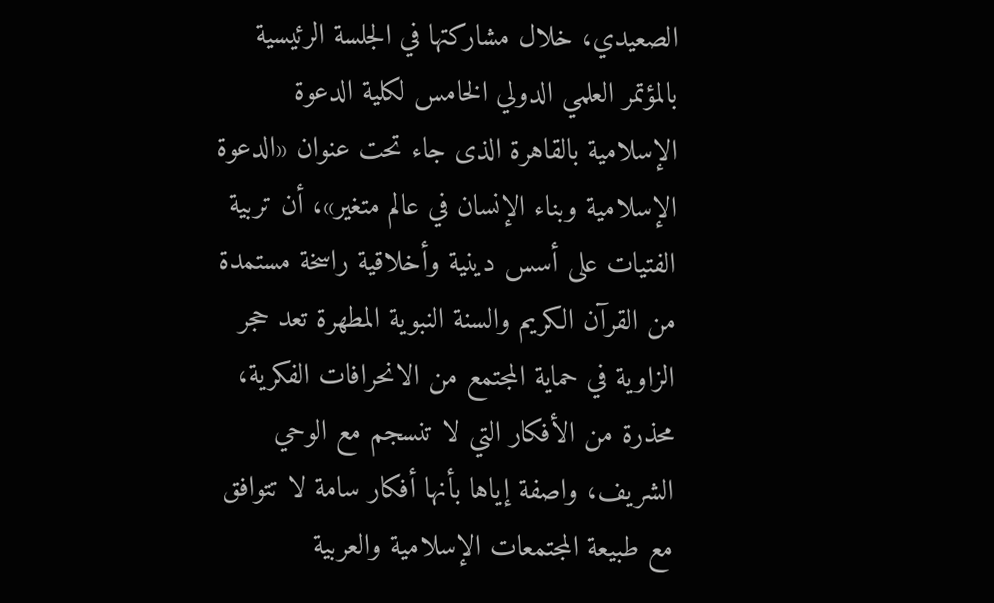الصعيدي، خلال مشاركتها في الجلسة الرئيسية بالمؤتمر العلمي الدولي الخامس لكلية الدعوة الإسلامية بالقاهرة الذى جاء تحت عنوان «الدعوة الإسلامية وبناء الإنسان في عالم متغير»، أن تربية الفتيات على أسس دينية وأخلاقية راسخة مستمدة من القرآن الكريم والسنة النبوية المطهرة تعد حجر الزاوية في حماية المجتمع من الانحرافات الفكرية، محذرة من الأفكار التي لا تنسجم مع الوحي الشريف، واصفة إياها بأنها أفكار سامة لا تتوافق مع طبيعة المجتمعات الإسلامية والعربية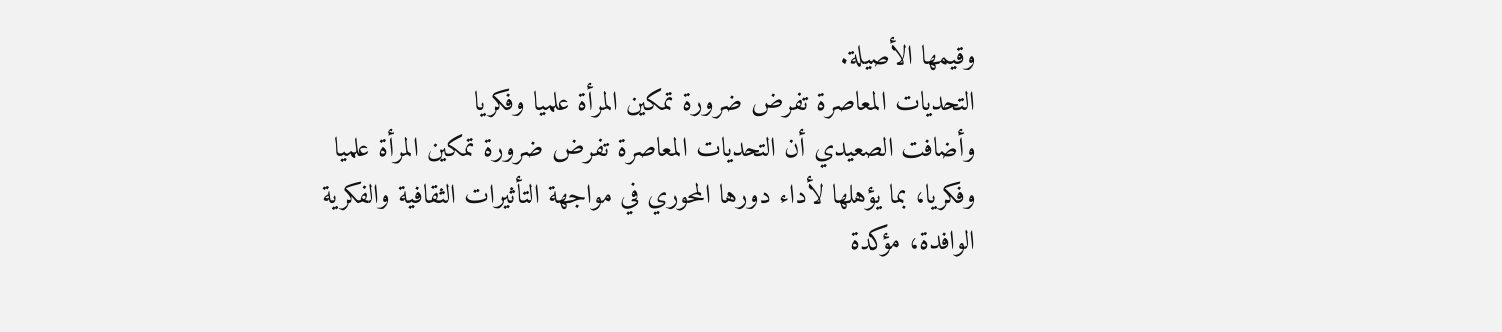وقيمها الأصيلة.
التحديات المعاصرة تفرض ضرورة تمكين المرأة علميا وفكريا
وأضافت الصعيدي أن التحديات المعاصرة تفرض ضرورة تمكين المرأة علميا وفكريا، بما يؤهلها لأداء دورها المحوري في مواجهة التأثيرات الثقافية والفكرية الوافدة، مؤكدة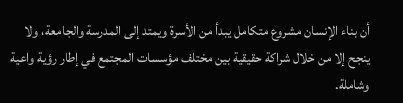أن بناء الإنسان مشروع متكامل يبدأ من الأسرة ويمتد إلى المدرسة والجامعة، ولا ينجح إلا من خلال شراكة حقيقية بين مختلف مؤسسات المجتمع في إطار رؤية واعية وشاملة.